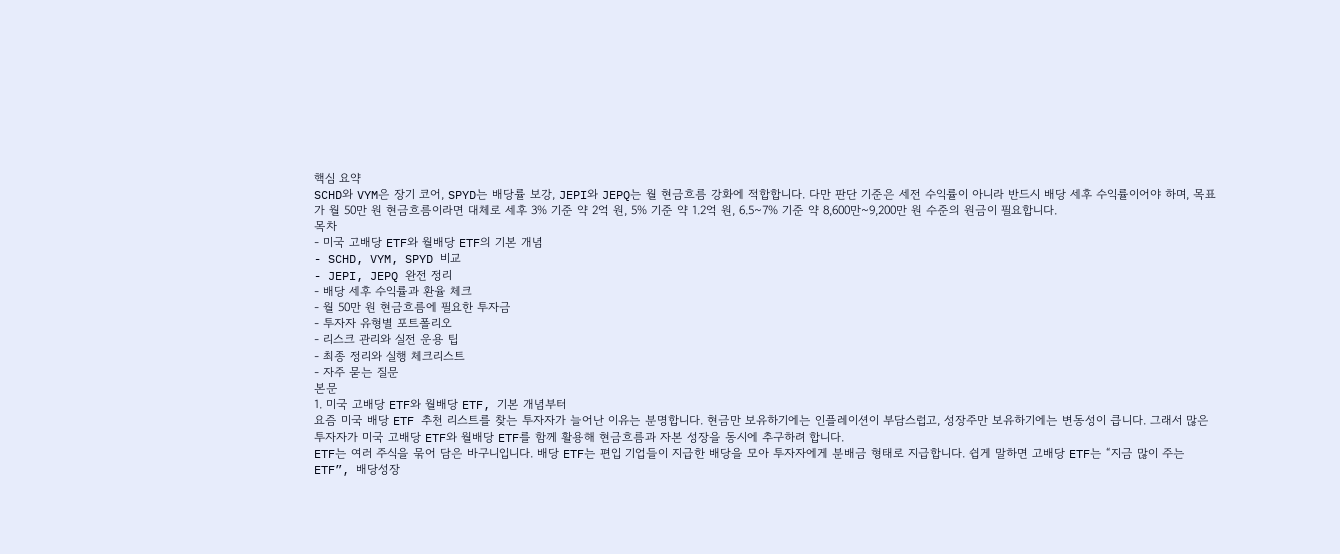핵심 요약
SCHD와 VYM은 장기 코어, SPYD는 배당률 보강, JEPI와 JEPQ는 월 현금흐름 강화에 적합합니다. 다만 판단 기준은 세전 수익률이 아니라 반드시 배당 세후 수익률이어야 하며, 목표가 월 50만 원 현금흐름이라면 대체로 세후 3% 기준 약 2억 원, 5% 기준 약 1.2억 원, 6.5~7% 기준 약 8,600만~9,200만 원 수준의 원금이 필요합니다.
목차
- 미국 고배당 ETF와 월배당 ETF의 기본 개념
- SCHD, VYM, SPYD 비교
- JEPI, JEPQ 완전 정리
- 배당 세후 수익률과 환율 체크
- 월 50만 원 현금흐름에 필요한 투자금
- 투자자 유형별 포트폴리오
- 리스크 관리와 실전 운용 팁
- 최종 정리와 실행 체크리스트
- 자주 묻는 질문
본문
1. 미국 고배당 ETF와 월배당 ETF, 기본 개념부터
요즘 미국 배당 ETF 추천 리스트를 찾는 투자자가 늘어난 이유는 분명합니다. 현금만 보유하기에는 인플레이션이 부담스럽고, 성장주만 보유하기에는 변동성이 큽니다. 그래서 많은 투자자가 미국 고배당 ETF와 월배당 ETF를 함께 활용해 현금흐름과 자본 성장을 동시에 추구하려 합니다.
ETF는 여러 주식을 묶어 담은 바구니입니다. 배당 ETF는 편입 기업들이 지급한 배당을 모아 투자자에게 분배금 형태로 지급합니다. 쉽게 말하면 고배당 ETF는 “지금 많이 주는 ETF”, 배당성장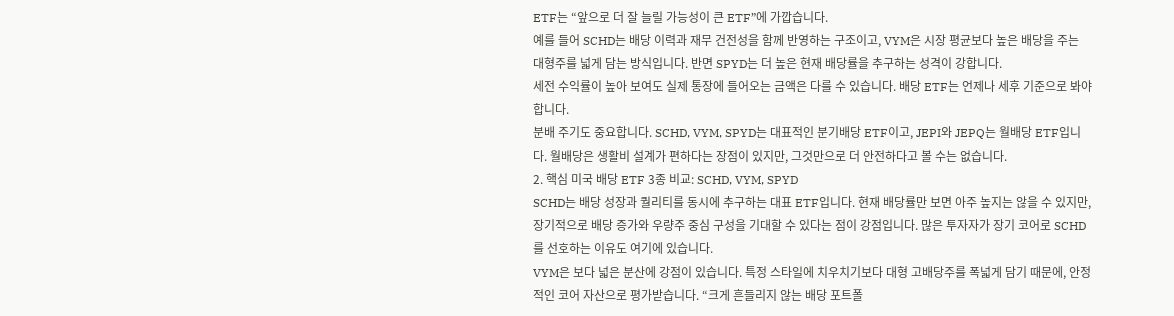ETF는 “앞으로 더 잘 늘릴 가능성이 큰 ETF”에 가깝습니다.
예를 들어 SCHD는 배당 이력과 재무 건전성을 함께 반영하는 구조이고, VYM은 시장 평균보다 높은 배당을 주는 대형주를 넓게 담는 방식입니다. 반면 SPYD는 더 높은 현재 배당률을 추구하는 성격이 강합니다.
세전 수익률이 높아 보여도 실제 통장에 들어오는 금액은 다를 수 있습니다. 배당 ETF는 언제나 세후 기준으로 봐야 합니다.
분배 주기도 중요합니다. SCHD, VYM, SPYD는 대표적인 분기배당 ETF이고, JEPI와 JEPQ는 월배당 ETF입니다. 월배당은 생활비 설계가 편하다는 장점이 있지만, 그것만으로 더 안전하다고 볼 수는 없습니다.
2. 핵심 미국 배당 ETF 3종 비교: SCHD, VYM, SPYD
SCHD는 배당 성장과 퀄리티를 동시에 추구하는 대표 ETF입니다. 현재 배당률만 보면 아주 높지는 않을 수 있지만, 장기적으로 배당 증가와 우량주 중심 구성을 기대할 수 있다는 점이 강점입니다. 많은 투자자가 장기 코어로 SCHD를 선호하는 이유도 여기에 있습니다.
VYM은 보다 넓은 분산에 강점이 있습니다. 특정 스타일에 치우치기보다 대형 고배당주를 폭넓게 담기 때문에, 안정적인 코어 자산으로 평가받습니다. “크게 흔들리지 않는 배당 포트폴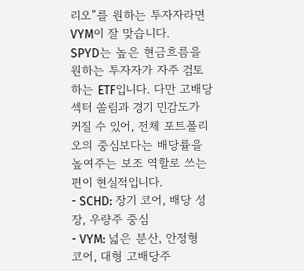리오”를 원하는 투자자라면 VYM이 잘 맞습니다.
SPYD는 높은 현금흐름을 원하는 투자자가 자주 검토하는 ETF입니다. 다만 고배당 섹터 쏠림과 경기 민감도가 커질 수 있어, 전체 포트폴리오의 중심보다는 배당률을 높여주는 보조 역할로 쓰는 편이 현실적입니다.
- SCHD: 장기 코어, 배당 성장, 우량주 중심
- VYM: 넓은 분산, 안정형 코어, 대형 고배당주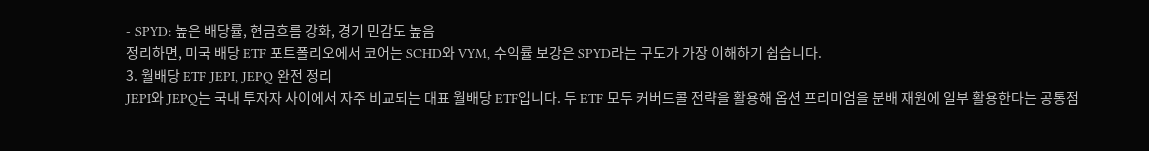- SPYD: 높은 배당률, 현금흐름 강화, 경기 민감도 높음
정리하면, 미국 배당 ETF 포트폴리오에서 코어는 SCHD와 VYM, 수익률 보강은 SPYD라는 구도가 가장 이해하기 쉽습니다.
3. 월배당 ETF JEPI, JEPQ 완전 정리
JEPI와 JEPQ는 국내 투자자 사이에서 자주 비교되는 대표 월배당 ETF입니다. 두 ETF 모두 커버드콜 전략을 활용해 옵션 프리미엄을 분배 재원에 일부 활용한다는 공통점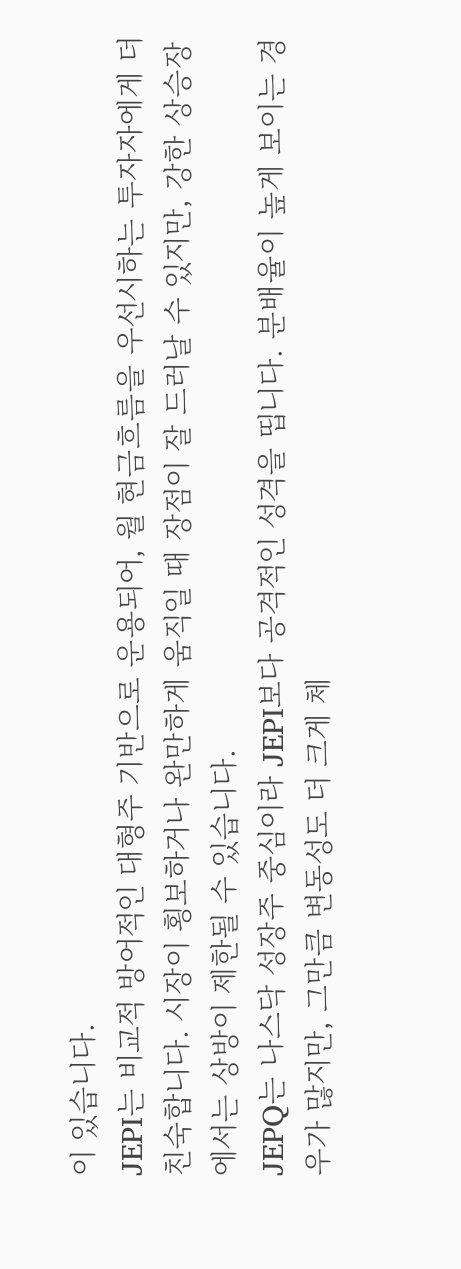이 있습니다.
JEPI는 비교적 방어적인 대형주 기반으로 운용되어, 월 현금흐름을 우선시하는 투자자에게 더 친숙합니다. 시장이 횡보하거나 완만하게 움직일 때 장점이 잘 드러날 수 있지만, 강한 상승장에서는 상방이 제한될 수 있습니다.
JEPQ는 나스닥 성장주 중심이라 JEPI보다 공격적인 성격을 띱니다. 분배율이 높게 보이는 경우가 많지만, 그만큼 변동성도 더 크게 체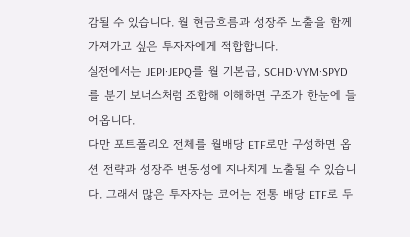감될 수 있습니다. 월 현금흐름과 성장주 노출을 함께 가져가고 싶은 투자자에게 적합합니다.
실전에서는 JEPI·JEPQ를 월 기본급, SCHD·VYM·SPYD를 분기 보너스처럼 조합해 이해하면 구조가 한눈에 들어옵니다.
다만 포트폴리오 전체를 월배당 ETF로만 구성하면 옵션 전략과 성장주 변동성에 지나치게 노출될 수 있습니다. 그래서 많은 투자자는 코어는 전통 배당 ETF로 두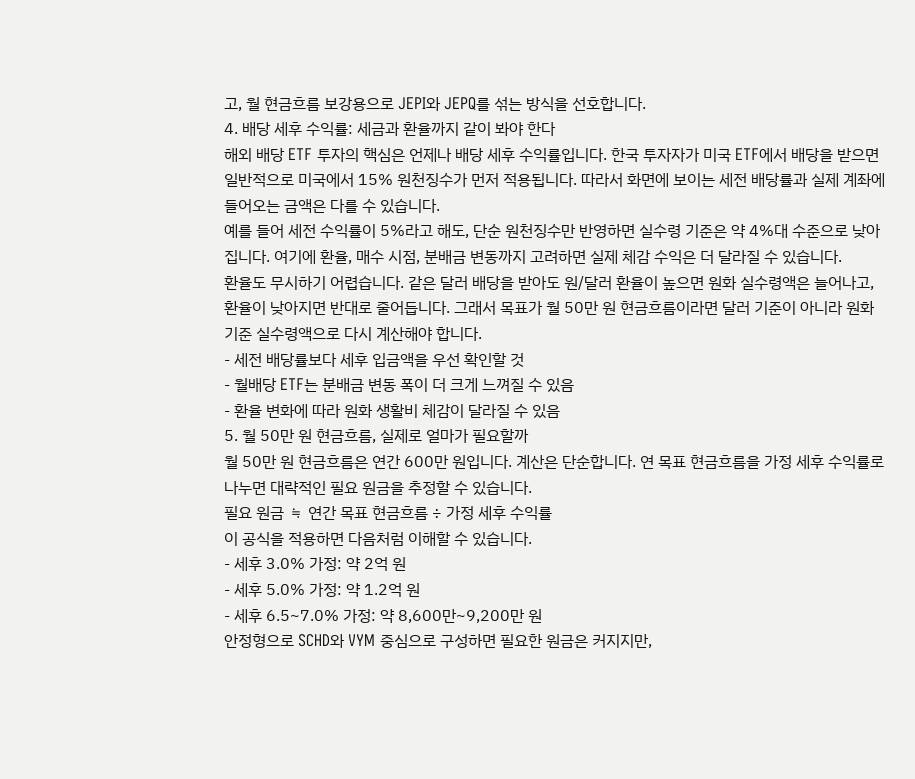고, 월 현금흐름 보강용으로 JEPI와 JEPQ를 섞는 방식을 선호합니다.
4. 배당 세후 수익률: 세금과 환율까지 같이 봐야 한다
해외 배당 ETF 투자의 핵심은 언제나 배당 세후 수익률입니다. 한국 투자자가 미국 ETF에서 배당을 받으면 일반적으로 미국에서 15% 원천징수가 먼저 적용됩니다. 따라서 화면에 보이는 세전 배당률과 실제 계좌에 들어오는 금액은 다를 수 있습니다.
예를 들어 세전 수익률이 5%라고 해도, 단순 원천징수만 반영하면 실수령 기준은 약 4%대 수준으로 낮아집니다. 여기에 환율, 매수 시점, 분배금 변동까지 고려하면 실제 체감 수익은 더 달라질 수 있습니다.
환율도 무시하기 어렵습니다. 같은 달러 배당을 받아도 원/달러 환율이 높으면 원화 실수령액은 늘어나고, 환율이 낮아지면 반대로 줄어듭니다. 그래서 목표가 월 50만 원 현금흐름이라면 달러 기준이 아니라 원화 기준 실수령액으로 다시 계산해야 합니다.
- 세전 배당률보다 세후 입금액을 우선 확인할 것
- 월배당 ETF는 분배금 변동 폭이 더 크게 느껴질 수 있음
- 환율 변화에 따라 원화 생활비 체감이 달라질 수 있음
5. 월 50만 원 현금흐름, 실제로 얼마가 필요할까
월 50만 원 현금흐름은 연간 600만 원입니다. 계산은 단순합니다. 연 목표 현금흐름을 가정 세후 수익률로 나누면 대략적인 필요 원금을 추정할 수 있습니다.
필요 원금 ≒ 연간 목표 현금흐름 ÷ 가정 세후 수익률
이 공식을 적용하면 다음처럼 이해할 수 있습니다.
- 세후 3.0% 가정: 약 2억 원
- 세후 5.0% 가정: 약 1.2억 원
- 세후 6.5~7.0% 가정: 약 8,600만~9,200만 원
안정형으로 SCHD와 VYM 중심으로 구성하면 필요한 원금은 커지지만,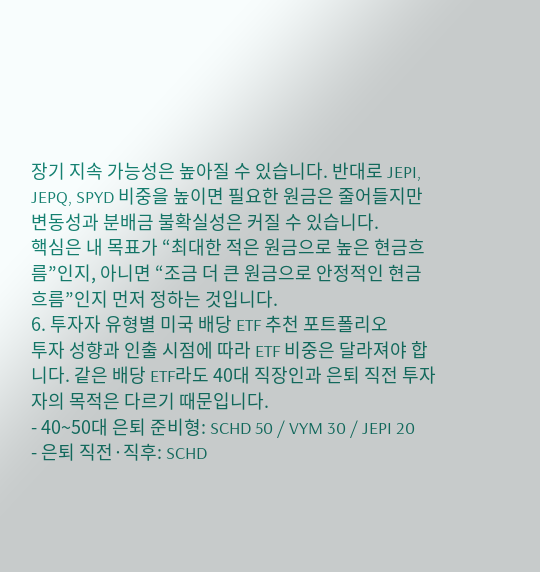장기 지속 가능성은 높아질 수 있습니다. 반대로 JEPI, JEPQ, SPYD 비중을 높이면 필요한 원금은 줄어들지만 변동성과 분배금 불확실성은 커질 수 있습니다.
핵심은 내 목표가 “최대한 적은 원금으로 높은 현금흐름”인지, 아니면 “조금 더 큰 원금으로 안정적인 현금흐름”인지 먼저 정하는 것입니다.
6. 투자자 유형별 미국 배당 ETF 추천 포트폴리오
투자 성향과 인출 시점에 따라 ETF 비중은 달라져야 합니다. 같은 배당 ETF라도 40대 직장인과 은퇴 직전 투자자의 목적은 다르기 때문입니다.
- 40~50대 은퇴 준비형: SCHD 50 / VYM 30 / JEPI 20
- 은퇴 직전·직후: SCHD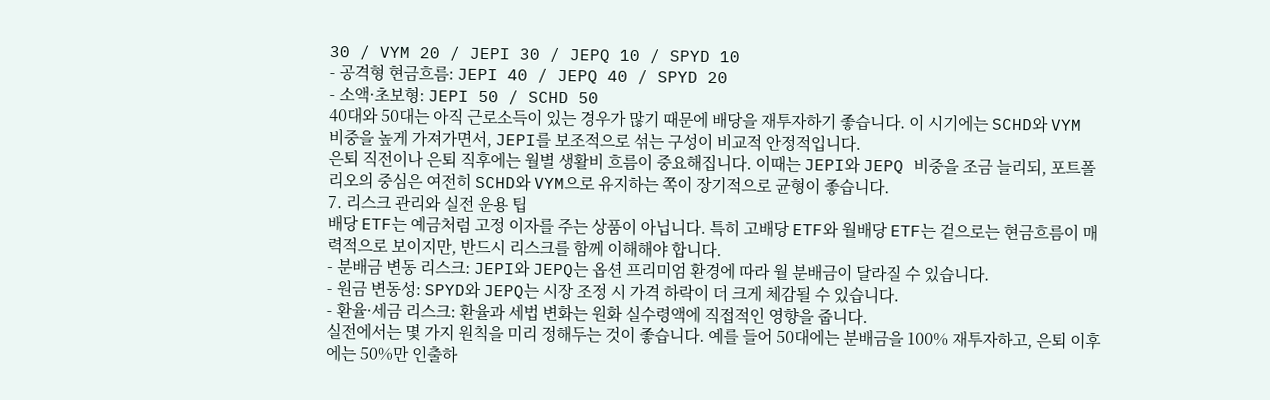30 / VYM 20 / JEPI 30 / JEPQ 10 / SPYD 10
- 공격형 현금흐름: JEPI 40 / JEPQ 40 / SPYD 20
- 소액·초보형: JEPI 50 / SCHD 50
40대와 50대는 아직 근로소득이 있는 경우가 많기 때문에 배당을 재투자하기 좋습니다. 이 시기에는 SCHD와 VYM 비중을 높게 가져가면서, JEPI를 보조적으로 섞는 구성이 비교적 안정적입니다.
은퇴 직전이나 은퇴 직후에는 월별 생활비 흐름이 중요해집니다. 이때는 JEPI와 JEPQ 비중을 조금 늘리되, 포트폴리오의 중심은 여전히 SCHD와 VYM으로 유지하는 쪽이 장기적으로 균형이 좋습니다.
7. 리스크 관리와 실전 운용 팁
배당 ETF는 예금처럼 고정 이자를 주는 상품이 아닙니다. 특히 고배당 ETF와 월배당 ETF는 겉으로는 현금흐름이 매력적으로 보이지만, 반드시 리스크를 함께 이해해야 합니다.
- 분배금 변동 리스크: JEPI와 JEPQ는 옵션 프리미엄 환경에 따라 월 분배금이 달라질 수 있습니다.
- 원금 변동성: SPYD와 JEPQ는 시장 조정 시 가격 하락이 더 크게 체감될 수 있습니다.
- 환율·세금 리스크: 환율과 세법 변화는 원화 실수령액에 직접적인 영향을 줍니다.
실전에서는 몇 가지 원칙을 미리 정해두는 것이 좋습니다. 예를 들어 50대에는 분배금을 100% 재투자하고, 은퇴 이후에는 50%만 인출하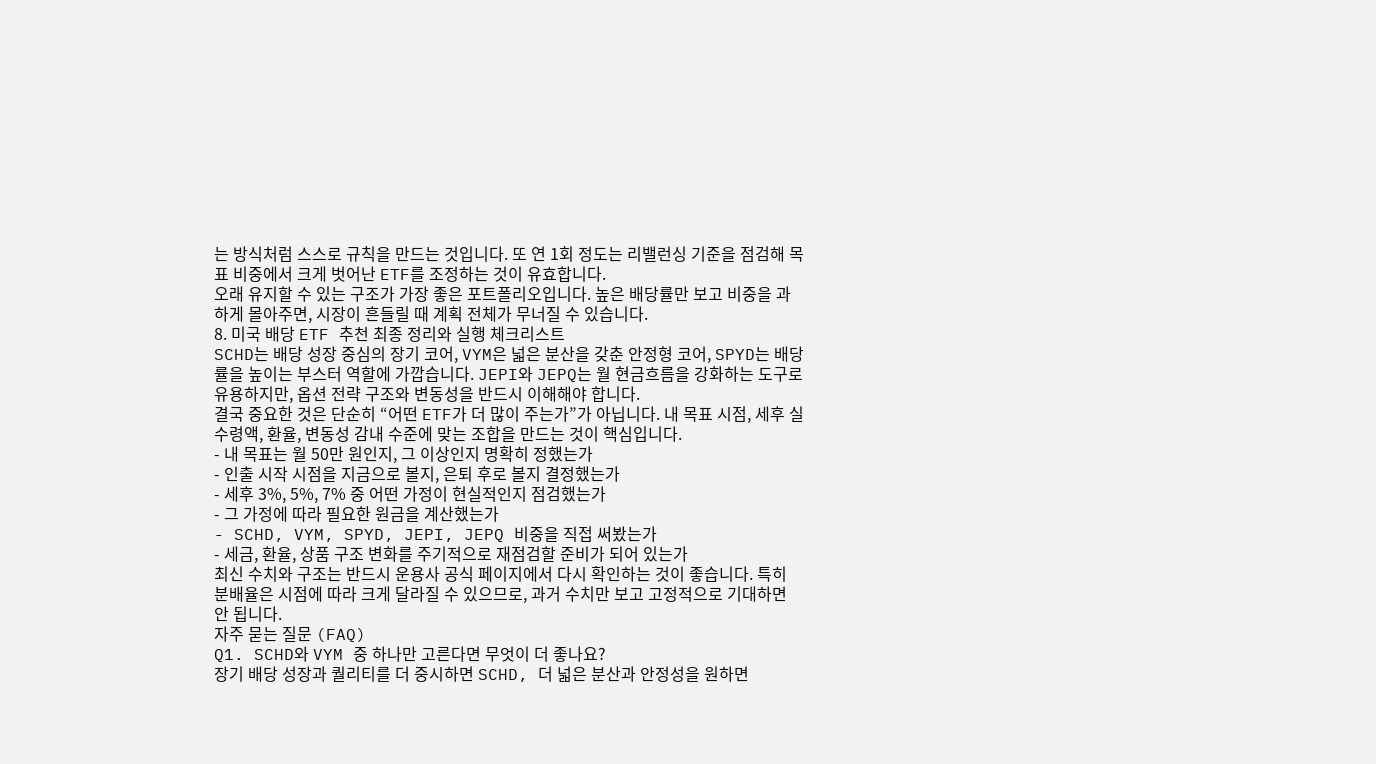는 방식처럼 스스로 규칙을 만드는 것입니다. 또 연 1회 정도는 리밸런싱 기준을 점검해 목표 비중에서 크게 벗어난 ETF를 조정하는 것이 유효합니다.
오래 유지할 수 있는 구조가 가장 좋은 포트폴리오입니다. 높은 배당률만 보고 비중을 과하게 몰아주면, 시장이 흔들릴 때 계획 전체가 무너질 수 있습니다.
8. 미국 배당 ETF 추천 최종 정리와 실행 체크리스트
SCHD는 배당 성장 중심의 장기 코어, VYM은 넓은 분산을 갖춘 안정형 코어, SPYD는 배당률을 높이는 부스터 역할에 가깝습니다. JEPI와 JEPQ는 월 현금흐름을 강화하는 도구로 유용하지만, 옵션 전략 구조와 변동성을 반드시 이해해야 합니다.
결국 중요한 것은 단순히 “어떤 ETF가 더 많이 주는가”가 아닙니다. 내 목표 시점, 세후 실수령액, 환율, 변동성 감내 수준에 맞는 조합을 만드는 것이 핵심입니다.
- 내 목표는 월 50만 원인지, 그 이상인지 명확히 정했는가
- 인출 시작 시점을 지금으로 볼지, 은퇴 후로 볼지 결정했는가
- 세후 3%, 5%, 7% 중 어떤 가정이 현실적인지 점검했는가
- 그 가정에 따라 필요한 원금을 계산했는가
- SCHD, VYM, SPYD, JEPI, JEPQ 비중을 직접 써봤는가
- 세금, 환율, 상품 구조 변화를 주기적으로 재점검할 준비가 되어 있는가
최신 수치와 구조는 반드시 운용사 공식 페이지에서 다시 확인하는 것이 좋습니다. 특히 분배율은 시점에 따라 크게 달라질 수 있으므로, 과거 수치만 보고 고정적으로 기대하면 안 됩니다.
자주 묻는 질문 (FAQ)
Q1. SCHD와 VYM 중 하나만 고른다면 무엇이 더 좋나요?
장기 배당 성장과 퀄리티를 더 중시하면 SCHD, 더 넓은 분산과 안정성을 원하면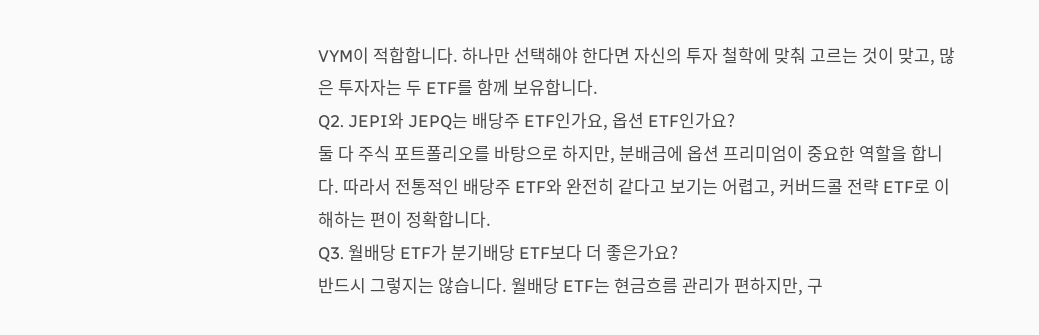VYM이 적합합니다. 하나만 선택해야 한다면 자신의 투자 철학에 맞춰 고르는 것이 맞고, 많은 투자자는 두 ETF를 함께 보유합니다.
Q2. JEPI와 JEPQ는 배당주 ETF인가요, 옵션 ETF인가요?
둘 다 주식 포트폴리오를 바탕으로 하지만, 분배금에 옵션 프리미엄이 중요한 역할을 합니다. 따라서 전통적인 배당주 ETF와 완전히 같다고 보기는 어렵고, 커버드콜 전략 ETF로 이해하는 편이 정확합니다.
Q3. 월배당 ETF가 분기배당 ETF보다 더 좋은가요?
반드시 그렇지는 않습니다. 월배당 ETF는 현금흐름 관리가 편하지만, 구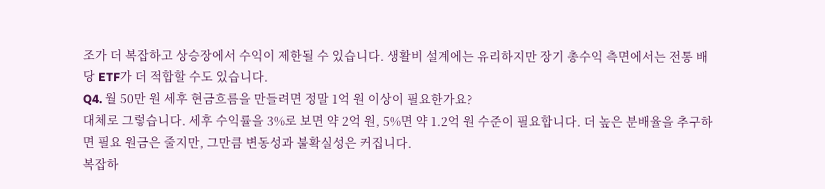조가 더 복잡하고 상승장에서 수익이 제한될 수 있습니다. 생활비 설계에는 유리하지만 장기 총수익 측면에서는 전통 배당 ETF가 더 적합할 수도 있습니다.
Q4. 월 50만 원 세후 현금흐름을 만들려면 정말 1억 원 이상이 필요한가요?
대체로 그렇습니다. 세후 수익률을 3%로 보면 약 2억 원, 5%면 약 1.2억 원 수준이 필요합니다. 더 높은 분배율을 추구하면 필요 원금은 줄지만, 그만큼 변동성과 불확실성은 커집니다.
복잡하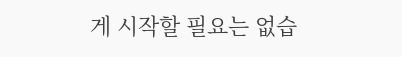게 시작할 필요는 없습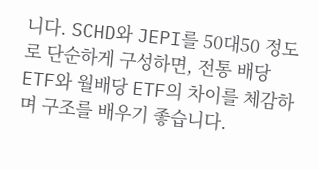니다. SCHD와 JEPI를 50대50 정도로 단순하게 구성하면, 전통 배당 ETF와 월배당 ETF의 차이를 체감하며 구조를 배우기 좋습니다.